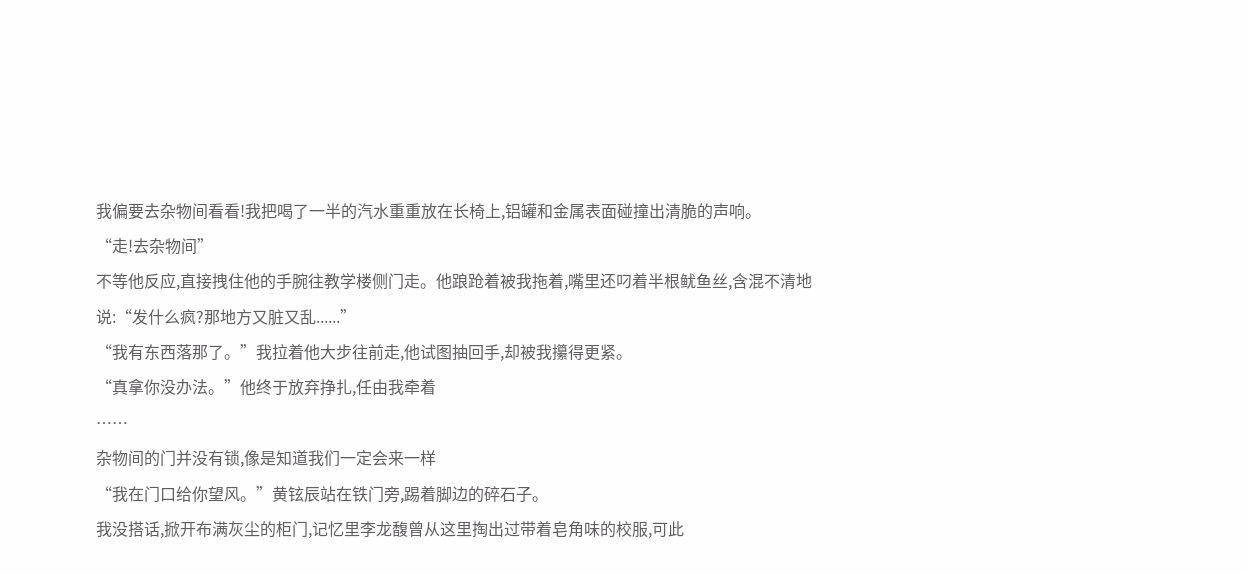我偏要去杂物间看看!我把喝了一半的汽水重重放在长椅上,铝罐和金属表面碰撞出清脆的声响。
“走!去杂物间”
不等他反应,直接拽住他的手腕往教学楼侧门走。他踉跄着被我拖着,嘴里还叼着半根鱿鱼丝,含混不清地说:“发什么疯?那地方又脏又乱......”
“我有东西落那了。”我拉着他大步往前走,他试图抽回手,却被我攥得更紧。
“真拿你没办法。”他终于放弃挣扎,任由我牵着
……
杂物间的门并没有锁,像是知道我们一定会来一样
“我在门口给你望风。”黄铉辰站在铁门旁,踢着脚边的碎石子。
我没搭话,掀开布满灰尘的柜门,记忆里李龙馥曾从这里掏出过带着皂角味的校服,可此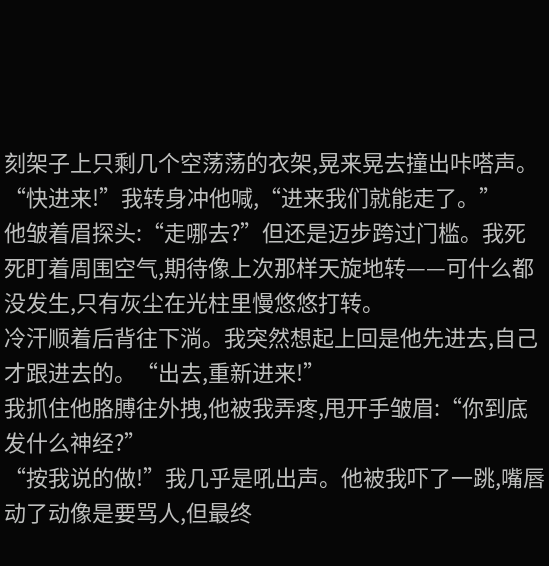刻架子上只剩几个空荡荡的衣架,晃来晃去撞出咔嗒声。
“快进来!”我转身冲他喊,“进来我们就能走了。”
他皱着眉探头:“走哪去?”但还是迈步跨过门槛。我死死盯着周围空气,期待像上次那样天旋地转——可什么都没发生,只有灰尘在光柱里慢悠悠打转。
冷汗顺着后背往下淌。我突然想起上回是他先进去,自己才跟进去的。“出去,重新进来!”
我抓住他胳膊往外拽,他被我弄疼,甩开手皱眉:“你到底发什么神经?”
“按我说的做!”我几乎是吼出声。他被我吓了一跳,嘴唇动了动像是要骂人,但最终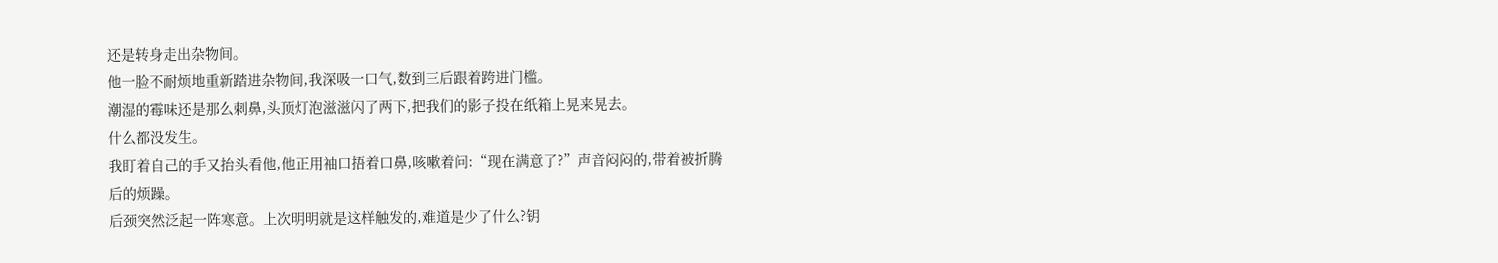还是转身走出杂物间。
他一脸不耐烦地重新踏进杂物间,我深吸一口气,数到三后跟着跨进门槛。
潮湿的霉味还是那么刺鼻,头顶灯泡滋滋闪了两下,把我们的影子投在纸箱上晃来晃去。
什么都没发生。
我盯着自己的手又抬头看他,他正用袖口捂着口鼻,咳嗽着问:“现在满意了?”声音闷闷的,带着被折腾后的烦躁。
后颈突然泛起一阵寒意。上次明明就是这样触发的,难道是少了什么?钥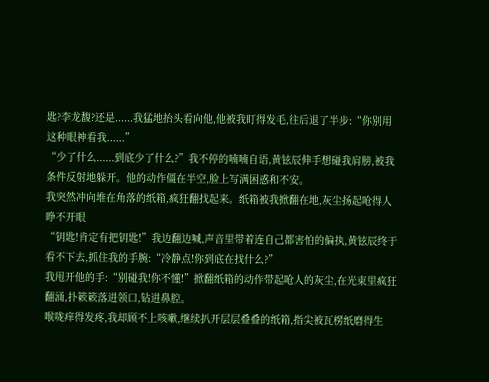匙?李龙馥?还是......我猛地抬头看向他,他被我盯得发毛,往后退了半步:“你别用这种眼神看我......”
“少了什么......到底少了什么?”我不停的喃喃自语,黄铉辰伸手想碰我肩膀,被我条件反射地躲开。他的动作僵在半空,脸上写满困惑和不安。
我突然冲向堆在角落的纸箱,疯狂翻找起来。纸箱被我掀翻在地,灰尘扬起呛得人睁不开眼
“钥匙!肯定有把钥匙!”我边翻边喊,声音里带着连自己都害怕的偏执,黄铉辰终于看不下去,抓住我的手腕:“冷静点!你到底在找什么?”
我甩开他的手:“别碰我!你不懂!”掀翻纸箱的动作带起呛人的灰尘,在光束里疯狂翻涌,扑簌簌落进领口,钻进鼻腔。
喉咙痒得发疼,我却顾不上咳嗽,继续扒开层层叠叠的纸箱,指尖被瓦楞纸磨得生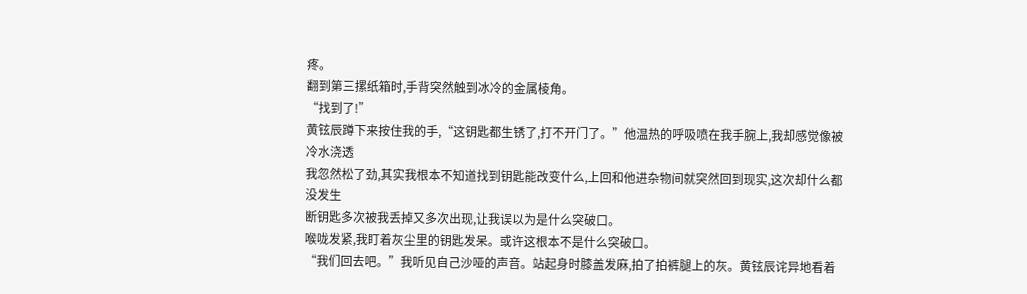疼。
翻到第三摞纸箱时,手背突然触到冰冷的金属棱角。
“找到了!”
黄铉辰蹲下来按住我的手,“这钥匙都生锈了,打不开门了。”他温热的呼吸喷在我手腕上,我却感觉像被冷水浇透
我忽然松了劲,其实我根本不知道找到钥匙能改变什么,上回和他进杂物间就突然回到现实,这次却什么都没发生
断钥匙多次被我丢掉又多次出现,让我误以为是什么突破口。
喉咙发紧,我盯着灰尘里的钥匙发呆。或许这根本不是什么突破口。
“我们回去吧。”我听见自己沙哑的声音。站起身时膝盖发麻,拍了拍裤腿上的灰。黄铉辰诧异地看着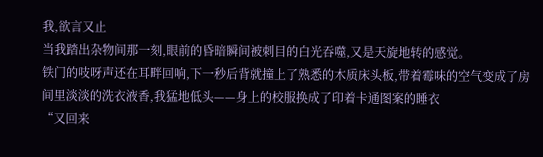我,欲言又止
当我踏出杂物间那一刻,眼前的昏暗瞬间被刺目的白光吞噬,又是天旋地转的感觉。
铁门的吱呀声还在耳畔回响,下一秒后背就撞上了熟悉的木质床头板,带着霉味的空气变成了房间里淡淡的洗衣液香,我猛地低头——身上的校服换成了印着卡通图案的睡衣
“又回来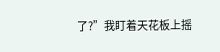了?”我盯着天花板上摇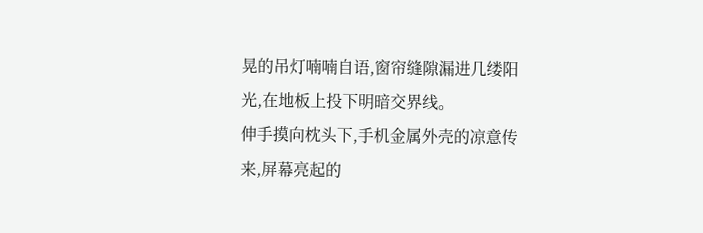晃的吊灯喃喃自语,窗帘缝隙漏进几缕阳光,在地板上投下明暗交界线。
伸手摸向枕头下,手机金属外壳的凉意传来,屏幕亮起的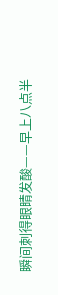瞬间刺得眼睛发酸——早上八点半